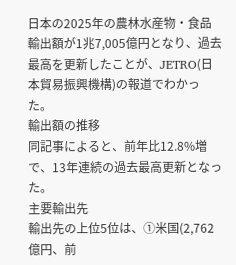日本の2025年の農林水産物・食品輸出額が1兆7,005億円となり、過去最高を更新したことが、JETRO(日本貿易振興機構)の報道でわかった。
輸出額の推移
同記事によると、前年比12.8%増で、13年連続の過去最高更新となった。
主要輸出先
輸出先の上位5位は、①米国(2,762億円、前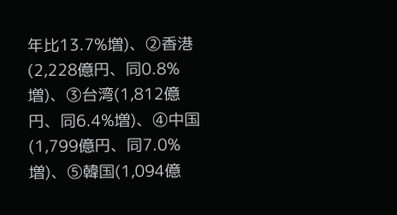年比13.7%増)、②香港(2,228億円、同0.8%増)、③台湾(1,812億円、同6.4%増)、④中国(1,799億円、同7.0%増)、⑤韓国(1,094億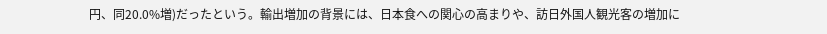円、同20.0%増)だったという。輸出増加の背景には、日本食への関心の高まりや、訪日外国人観光客の増加に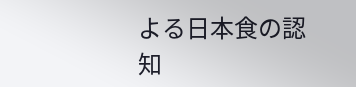よる日本食の認知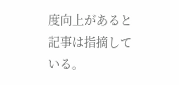度向上があると記事は指摘している。